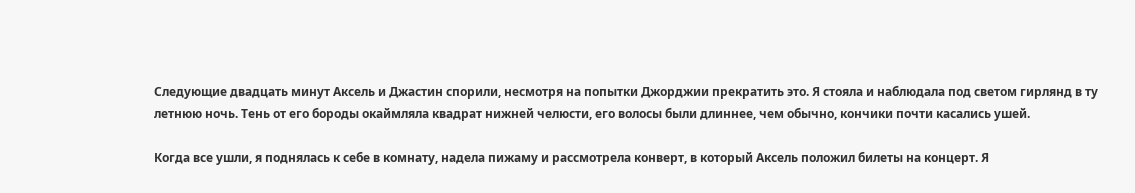Следующие двадцать минут Аксель и Джастин спорили, несмотря на попытки Джорджии прекратить это. Я стояла и наблюдала под светом гирлянд в ту летнюю ночь. Тень от его бороды окаймляла квадрат нижней челюсти, его волосы были длиннее, чем обычно, кончики почти касались ушей.

Когда все ушли, я поднялась к себе в комнату, надела пижаму и рассмотрела конверт, в который Аксель положил билеты на концерт. Я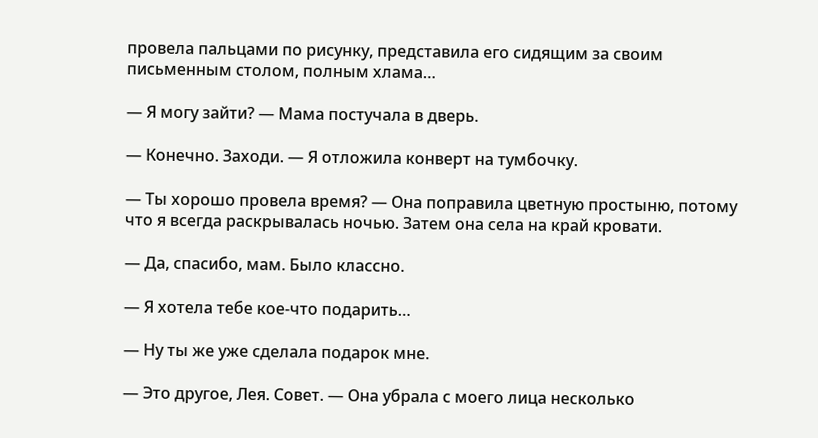провела пальцами по рисунку, представила его сидящим за своим письменным столом, полным хлама…

— Я могу зайти? — Мама постучала в дверь.

— Конечно. Заходи. — Я отложила конверт на тумбочку.

— Ты хорошо провела время? — Она поправила цветную простыню, потому что я всегда раскрывалась ночью. Затем она села на край кровати.

— Да, спасибо, мам. Было классно.

— Я хотела тебе кое-что подарить…

— Ну ты же уже сделала подарок мне.

— Это другое, Лея. Совет. — Она убрала с моего лица несколько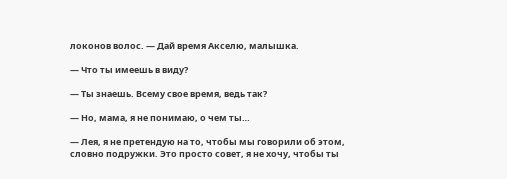локонов волос. — Дай время Акселю, малышка.

— Что ты имеешь в виду?

— Ты знаешь. Всему свое время, ведь так?

— Но, мама, я не понимаю, о чем ты…

— Лея, я не претендую на то, чтобы мы говорили об этом, словно подружки. Это просто совет, я не хочу, чтобы ты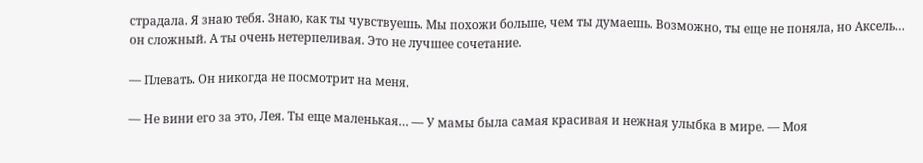страдала. Я знаю тебя. Знаю, как ты чувствуешь. Мы похожи больше, чем ты думаешь. Возможно, ты еще не поняла, но Аксель… он сложный. А ты очень нетерпеливая. Это не лучшее сочетание.

— Плевать. Он никогда не посмотрит на меня.

— Не вини его за это, Лея. Ты еще маленькая… — У мамы была самая красивая и нежная улыбка в мире. — Моя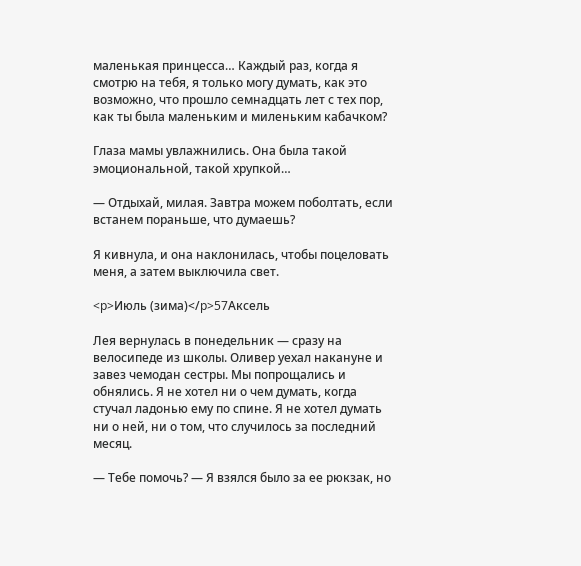маленькая принцесса… Каждый раз, когда я смотрю на тебя, я только могу думать, как это возможно, что прошло семнадцать лет с тех пор, как ты была маленьким и миленьким кабачком?

Глаза мамы увлажнились. Она была такой эмоциональной, такой хрупкой…

— Отдыхай, милая. Завтра можем поболтать, если встанем пораньше, что думаешь?

Я кивнула, и она наклонилась, чтобы поцеловать меня, а затем выключила свет.

<p>Июль (зима)</p>57Аксель

Лея вернулась в понедельник — сразу на велосипеде из школы. Оливер уехал накануне и завез чемодан сестры. Мы попрощались и обнялись. Я не хотел ни о чем думать, когда стучал ладонью ему по спине. Я не хотел думать ни о ней, ни о том, что случилось за последний месяц.

— Тебе помочь? — Я взялся было за ее рюкзак, но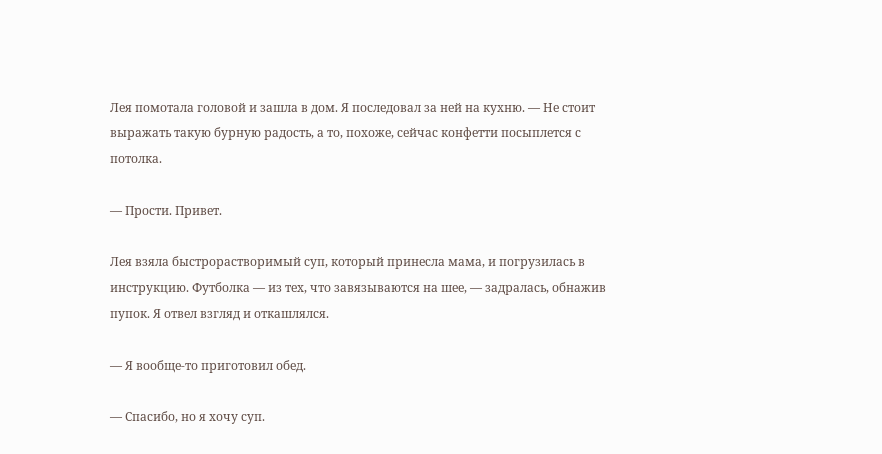Лея помотала головой и зашла в дом. Я последовал за ней на кухню. — Не стоит выражать такую бурную радость, а то, похоже, сейчас конфетти посыплется с потолка.

— Прости. Привет.

Лея взяла быстрорастворимый суп, который принесла мама, и погрузилась в инструкцию. Футболка — из тех, что завязываются на шее, — задралась, обнажив пупок. Я отвел взгляд и откашлялся.

— Я вообще-то приготовил обед.

— Спасибо, но я хочу суп.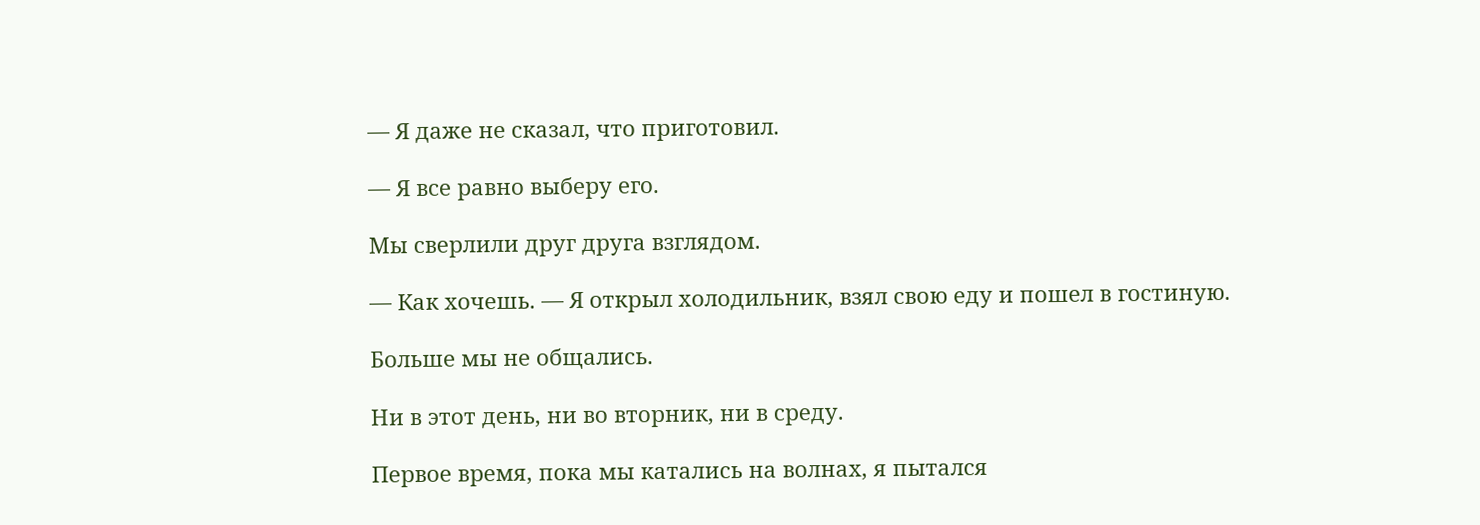— Я даже не сказал, что приготовил.

— Я все равно выберу его.

Мы сверлили друг друга взглядом.

— Как хочешь. — Я открыл холодильник, взял свою еду и пошел в гостиную.

Больше мы не общались.

Ни в этот день, ни во вторник, ни в среду.

Первое время, пока мы катались на волнах, я пытался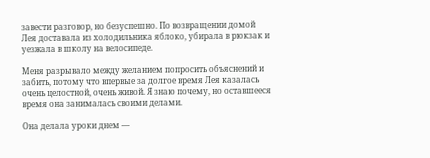завести разговор, но безуспешно. По возвращении домой Лея доставала из холодильника яблоко, убирала в рюкзак и уезжала в школу на велосипеде.

Меня разрывало между желанием попросить объяснений и забить, потому что впервые за долгое время Лея казалась очень целостной, очень живой. Я знаю почему, но оставшееся время она занималась своими делами.

Она делала уроки днем —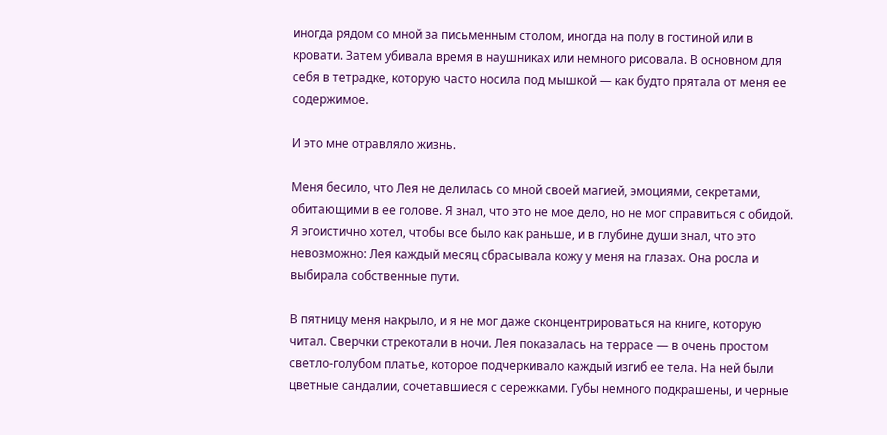иногда рядом со мной за письменным столом, иногда на полу в гостиной или в кровати. Затем убивала время в наушниках или немного рисовала. В основном для себя в тетрадке, которую часто носила под мышкой — как будто прятала от меня ее содержимое.

И это мне отравляло жизнь.

Меня бесило, что Лея не делилась со мной своей магией, эмоциями, секретами, обитающими в ее голове. Я знал, что это не мое дело, но не мог справиться с обидой. Я эгоистично хотел, чтобы все было как раньше, и в глубине души знал, что это невозможно: Лея каждый месяц сбрасывала кожу у меня на глазах. Она росла и выбирала собственные пути.

В пятницу меня накрыло, и я не мог даже сконцентрироваться на книге, которую читал. Сверчки стрекотали в ночи. Лея показалась на террасе — в очень простом светло-голубом платье, которое подчеркивало каждый изгиб ее тела. На ней были цветные сандалии, сочетавшиеся с сережками. Губы немного подкрашены, и черные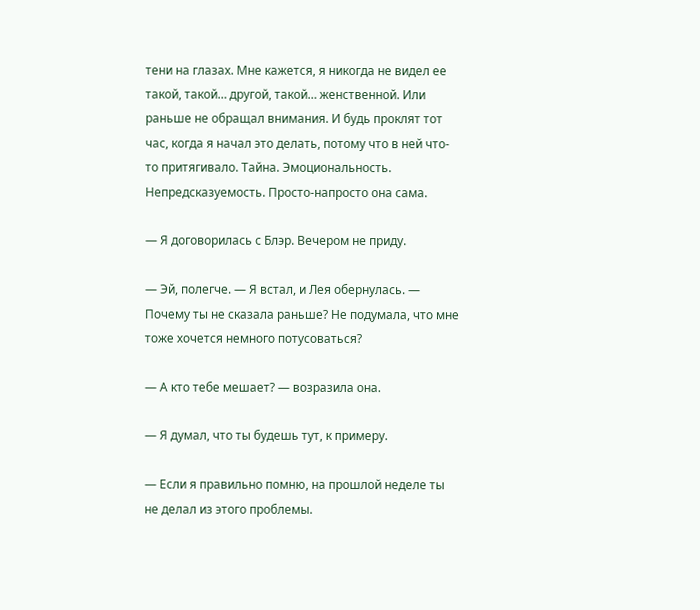тени на глазах. Мне кажется, я никогда не видел ее такой, такой… другой, такой… женственной. Или раньше не обращал внимания. И будь проклят тот час, когда я начал это делать, потому что в ней что-то притягивало. Тайна. Эмоциональность. Непредсказуемость. Просто-напросто она сама.

— Я договорилась с Блэр. Вечером не приду.

— Эй, полегче. — Я встал, и Лея обернулась. — Почему ты не сказала раньше? Не подумала, что мне тоже хочется немного потусоваться?

— А кто тебе мешает? — возразила она.

— Я думал, что ты будешь тут, к примеру.

— Если я правильно помню, на прошлой неделе ты не делал из этого проблемы.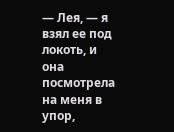— Лея, — я взял ее под локоть, и она посмотрела на меня в упор,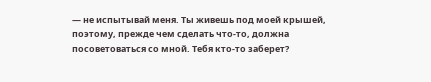— не испытывай меня. Ты живешь под моей крышей, поэтому, прежде чем сделать что-то, должна посоветоваться со мной. Тебя кто-то заберет?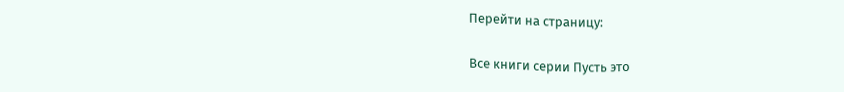Перейти на страницу:

Все книги серии Пусть это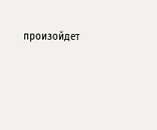произойдет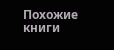Похожие книги